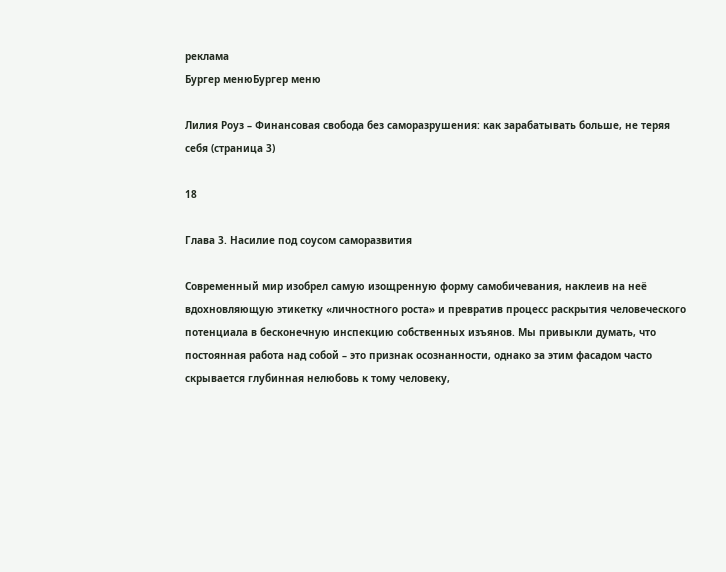реклама
Бургер менюБургер меню

Лилия Роуз – Финансовая свобода без саморазрушения: как зарабатывать больше, не теряя себя (страница 3)

18

Глава 3. Насилие под соусом саморазвития

Современный мир изобрел самую изощренную форму самобичевания, наклеив на неё вдохновляющую этикетку «личностного роста» и превратив процесс раскрытия человеческого потенциала в бесконечную инспекцию собственных изъянов. Мы привыкли думать, что постоянная работа над собой – это признак осознанности, однако за этим фасадом часто скрывается глубинная нелюбовь к тому человеку,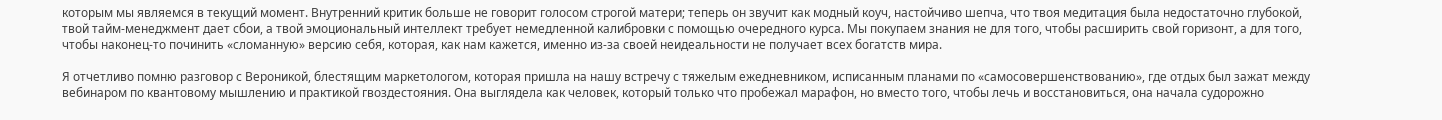которым мы являемся в текущий момент. Внутренний критик больше не говорит голосом строгой матери; теперь он звучит как модный коуч, настойчиво шепча, что твоя медитация была недостаточно глубокой, твой тайм-менеджмент дает сбои, а твой эмоциональный интеллект требует немедленной калибровки с помощью очередного курса. Мы покупаем знания не для того, чтобы расширить свой горизонт, а для того, чтобы наконец-то починить «сломанную» версию себя, которая, как нам кажется, именно из-за своей неидеальности не получает всех богатств мира.

Я отчетливо помню разговор с Вероникой, блестящим маркетологом, которая пришла на нашу встречу с тяжелым ежедневником, исписанным планами по «самосовершенствованию», где отдых был зажат между вебинаром по квантовому мышлению и практикой гвоздестояния. Она выглядела как человек, который только что пробежал марафон, но вместо того, чтобы лечь и восстановиться, она начала судорожно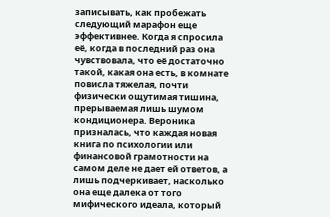записывать, как пробежать следующий марафон еще эффективнее. Когда я спросила её, когда в последний раз она чувствовала, что её достаточно такой, какая она есть, в комнате повисла тяжелая, почти физически ощутимая тишина, прерываемая лишь шумом кондиционера. Вероника призналась, что каждая новая книга по психологии или финансовой грамотности на самом деле не дает ей ответов, а лишь подчеркивает, насколько она еще далека от того мифического идеала, который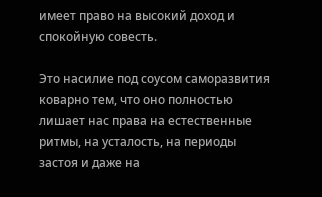имеет право на высокий доход и спокойную совесть.

Это насилие под соусом саморазвития коварно тем, что оно полностью лишает нас права на естественные ритмы, на усталость, на периоды застоя и даже на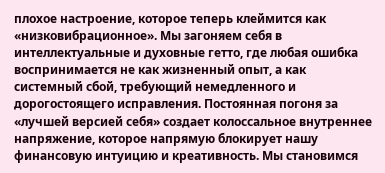плохое настроение, которое теперь клеймится как «низковибрационное». Мы загоняем себя в интеллектуальные и духовные гетто, где любая ошибка воспринимается не как жизненный опыт, а как системный сбой, требующий немедленного и дорогостоящего исправления. Постоянная погоня за «лучшей версией себя» создает колоссальное внутреннее напряжение, которое напрямую блокирует нашу финансовую интуицию и креативность. Мы становимся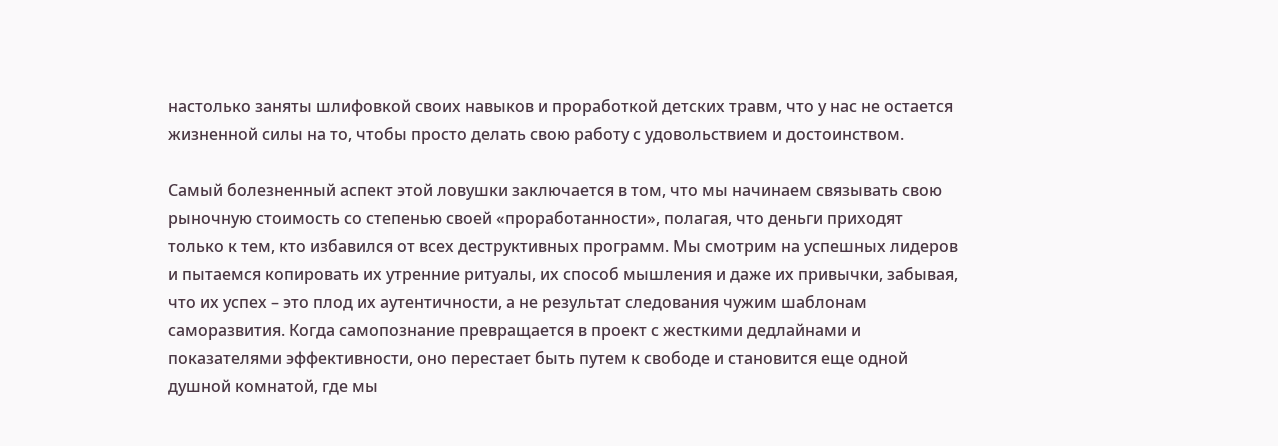настолько заняты шлифовкой своих навыков и проработкой детских травм, что у нас не остается жизненной силы на то, чтобы просто делать свою работу с удовольствием и достоинством.

Самый болезненный аспект этой ловушки заключается в том, что мы начинаем связывать свою рыночную стоимость со степенью своей «проработанности», полагая, что деньги приходят только к тем, кто избавился от всех деструктивных программ. Мы смотрим на успешных лидеров и пытаемся копировать их утренние ритуалы, их способ мышления и даже их привычки, забывая, что их успех – это плод их аутентичности, а не результат следования чужим шаблонам саморазвития. Когда самопознание превращается в проект с жесткими дедлайнами и показателями эффективности, оно перестает быть путем к свободе и становится еще одной душной комнатой, где мы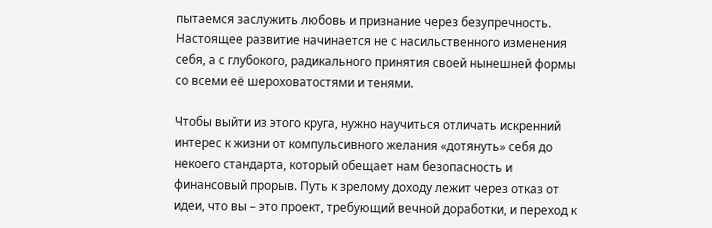пытаемся заслужить любовь и признание через безупречность. Настоящее развитие начинается не с насильственного изменения себя, а с глубокого, радикального принятия своей нынешней формы со всеми её шероховатостями и тенями.

Чтобы выйти из этого круга, нужно научиться отличать искренний интерес к жизни от компульсивного желания «дотянуть» себя до некоего стандарта, который обещает нам безопасность и финансовый прорыв. Путь к зрелому доходу лежит через отказ от идеи, что вы – это проект, требующий вечной доработки, и переход к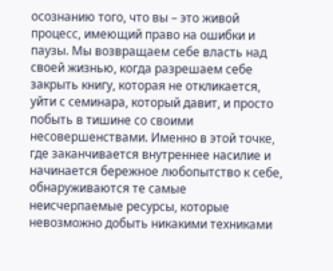осознанию того, что вы – это живой процесс, имеющий право на ошибки и паузы. Мы возвращаем себе власть над своей жизнью, когда разрешаем себе закрыть книгу, которая не откликается, уйти с семинара, который давит, и просто побыть в тишине со своими несовершенствами. Именно в этой точке, где заканчивается внутреннее насилие и начинается бережное любопытство к себе, обнаруживаются те самые неисчерпаемые ресурсы, которые невозможно добыть никакими техниками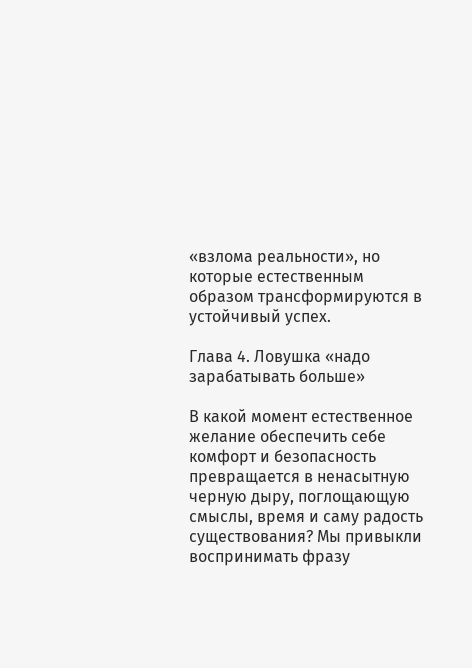«взлома реальности», но которые естественным образом трансформируются в устойчивый успех.

Глава 4. Ловушка «надо зарабатывать больше»

В какой момент естественное желание обеспечить себе комфорт и безопасность превращается в ненасытную черную дыру, поглощающую смыслы, время и саму радость существования? Мы привыкли воспринимать фразу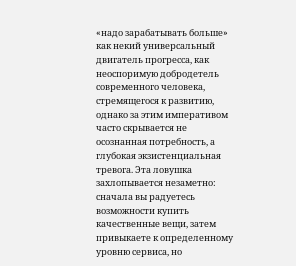«надо зарабатывать больше» как некий универсальный двигатель прогресса, как неоспоримую добродетель современного человека, стремящегося к развитию, однако за этим императивом часто скрывается не осознанная потребность, а глубокая экзистенциальная тревога. Эта ловушка захлопывается незаметно: сначала вы радуетесь возможности купить качественные вещи, затем привыкаете к определенному уровню сервиса, но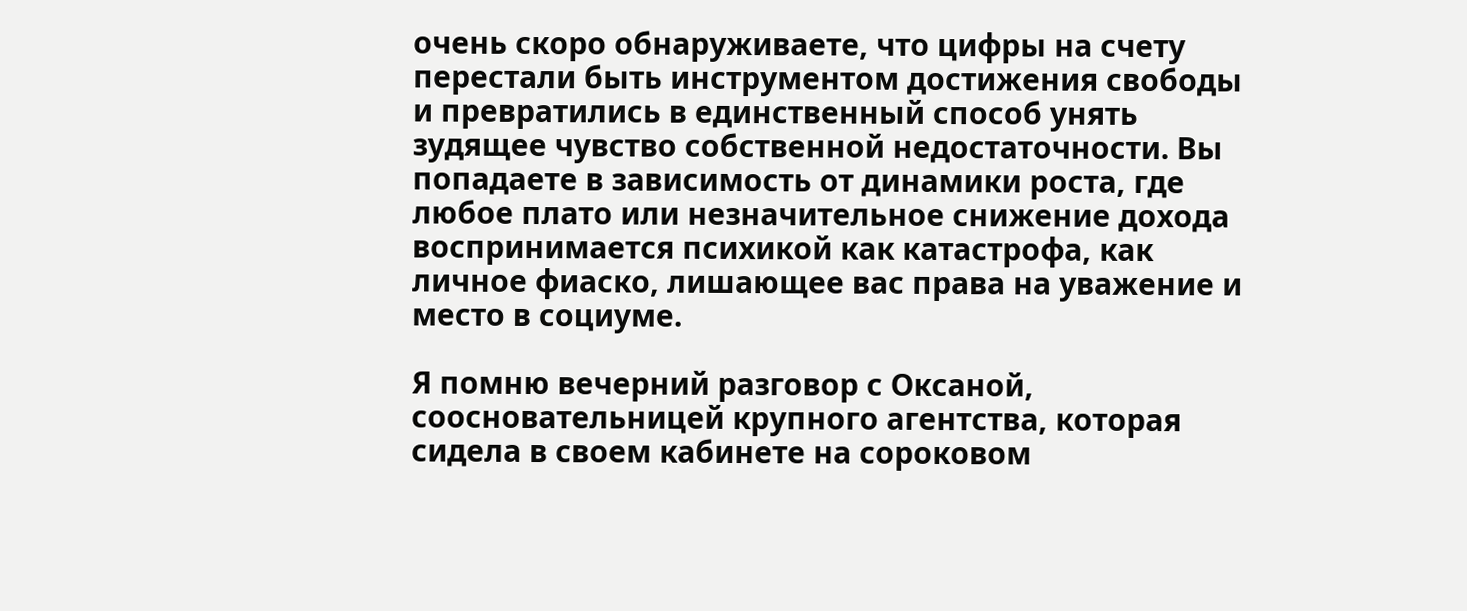очень скоро обнаруживаете, что цифры на счету перестали быть инструментом достижения свободы и превратились в единственный способ унять зудящее чувство собственной недостаточности. Вы попадаете в зависимость от динамики роста, где любое плато или незначительное снижение дохода воспринимается психикой как катастрофа, как личное фиаско, лишающее вас права на уважение и место в социуме.

Я помню вечерний разговор с Оксаной, соосновательницей крупного агентства, которая сидела в своем кабинете на сороковом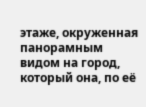этаже, окруженная панорамным видом на город, который она, по её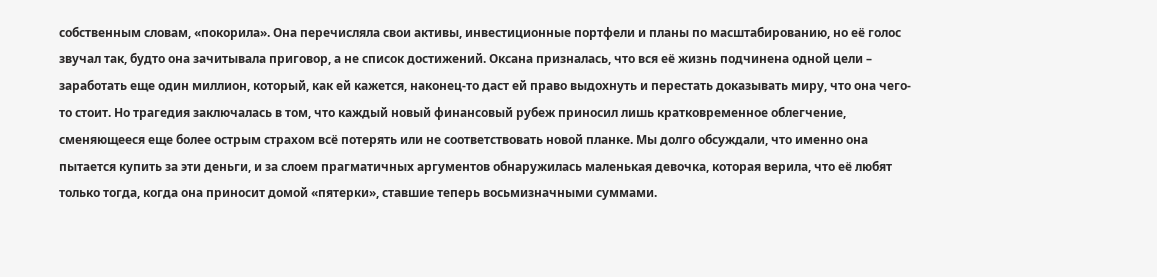собственным словам, «покорила». Она перечисляла свои активы, инвестиционные портфели и планы по масштабированию, но её голос звучал так, будто она зачитывала приговор, а не список достижений. Оксана призналась, что вся её жизнь подчинена одной цели – заработать еще один миллион, который, как ей кажется, наконец-то даст ей право выдохнуть и перестать доказывать миру, что она чего-то стоит. Но трагедия заключалась в том, что каждый новый финансовый рубеж приносил лишь кратковременное облегчение, сменяющееся еще более острым страхом всё потерять или не соответствовать новой планке. Мы долго обсуждали, что именно она пытается купить за эти деньги, и за слоем прагматичных аргументов обнаружилась маленькая девочка, которая верила, что её любят только тогда, когда она приносит домой «пятерки», ставшие теперь восьмизначными суммами.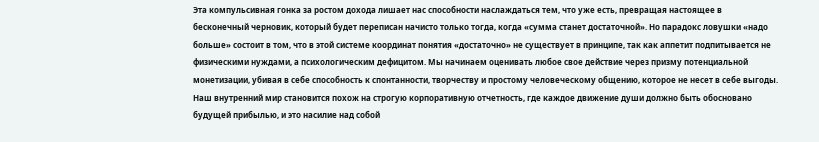Эта компульсивная гонка за ростом дохода лишает нас способности наслаждаться тем, что уже есть, превращая настоящее в бесконечный черновик, который будет переписан начисто только тогда, когда «сумма станет достаточной». Но парадокс ловушки «надо больше» состоит в том, что в этой системе координат понятия «достаточно» не существует в принципе, так как аппетит подпитывается не физическими нуждами, а психологическим дефицитом. Мы начинаем оценивать любое свое действие через призму потенциальной монетизации, убивая в себе способность к спонтанности, творчеству и простому человеческому общению, которое не несет в себе выгоды. Наш внутренний мир становится похож на строгую корпоративную отчетность, где каждое движение души должно быть обосновано будущей прибылью, и это насилие над собой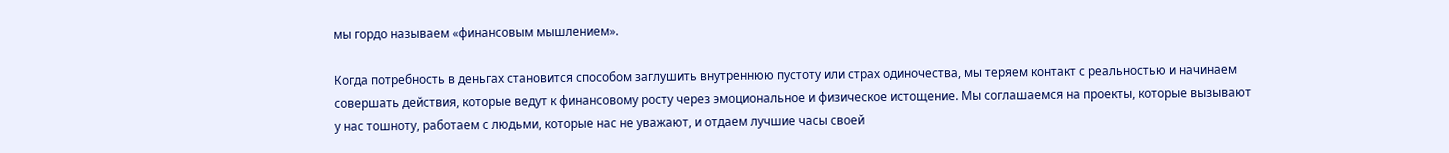мы гордо называем «финансовым мышлением».

Когда потребность в деньгах становится способом заглушить внутреннюю пустоту или страх одиночества, мы теряем контакт с реальностью и начинаем совершать действия, которые ведут к финансовому росту через эмоциональное и физическое истощение. Мы соглашаемся на проекты, которые вызывают у нас тошноту, работаем с людьми, которые нас не уважают, и отдаем лучшие часы своей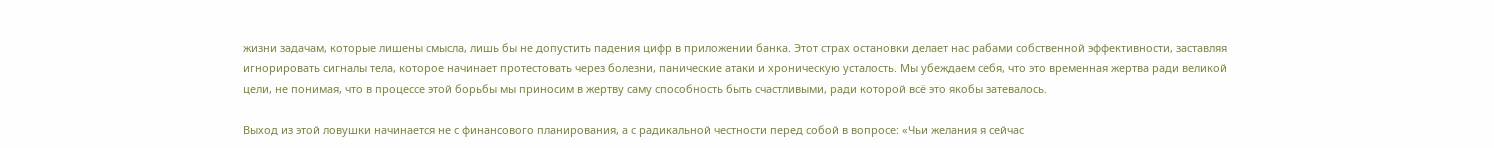жизни задачам, которые лишены смысла, лишь бы не допустить падения цифр в приложении банка. Этот страх остановки делает нас рабами собственной эффективности, заставляя игнорировать сигналы тела, которое начинает протестовать через болезни, панические атаки и хроническую усталость. Мы убеждаем себя, что это временная жертва ради великой цели, не понимая, что в процессе этой борьбы мы приносим в жертву саму способность быть счастливыми, ради которой всё это якобы затевалось.

Выход из этой ловушки начинается не с финансового планирования, а с радикальной честности перед собой в вопросе: «Чьи желания я сейчас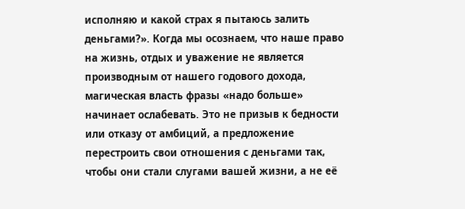исполняю и какой страх я пытаюсь залить деньгами?». Когда мы осознаем, что наше право на жизнь, отдых и уважение не является производным от нашего годового дохода, магическая власть фразы «надо больше» начинает ослабевать. Это не призыв к бедности или отказу от амбиций, а предложение перестроить свои отношения с деньгами так, чтобы они стали слугами вашей жизни, а не её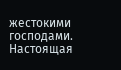жестокими господами. Настоящая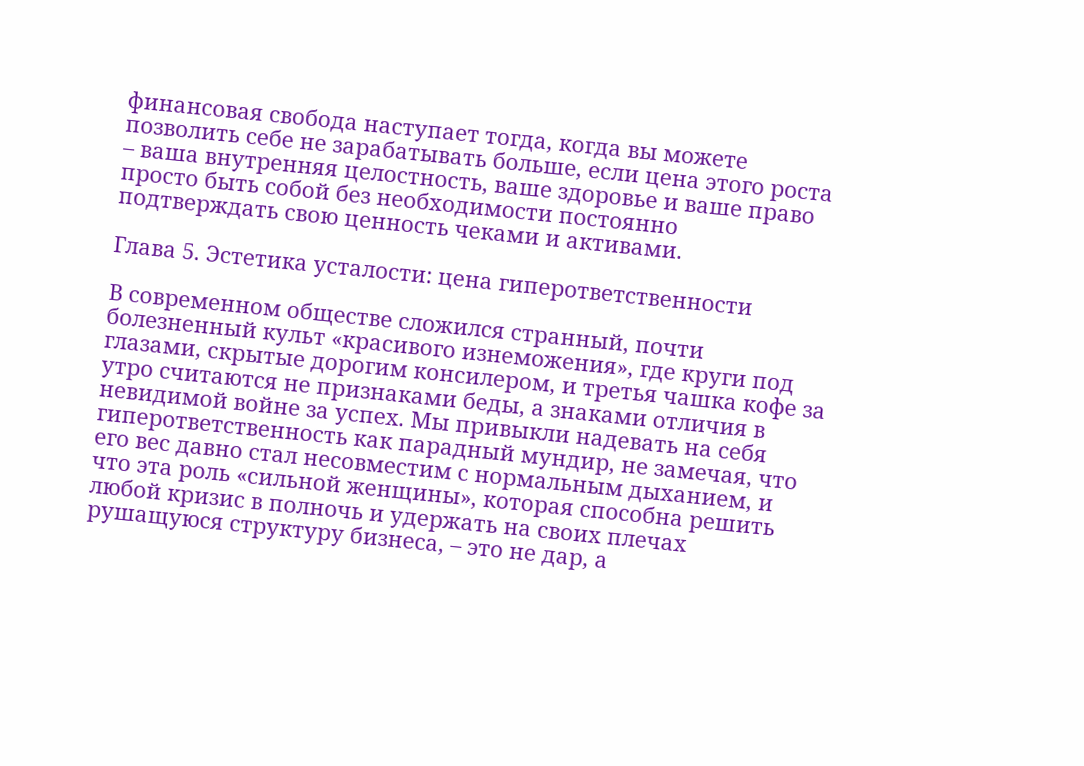финансовая свобода наступает тогда, когда вы можете позволить себе не зарабатывать больше, если цена этого роста – ваша внутренняя целостность, ваше здоровье и ваше право просто быть собой без необходимости постоянно подтверждать свою ценность чеками и активами.

Глава 5. Эстетика усталости: цена гиперответственности

В современном обществе сложился странный, почти болезненный культ «красивого изнеможения», где круги под глазами, скрытые дорогим консилером, и третья чашка кофе за утро считаются не признаками беды, а знаками отличия в невидимой войне за успех. Мы привыкли надевать на себя гиперответственность как парадный мундир, не замечая, что его вес давно стал несовместим с нормальным дыханием, и что эта роль «сильной женщины», которая способна решить любой кризис в полночь и удержать на своих плечах рушащуюся структуру бизнеса, – это не дар, а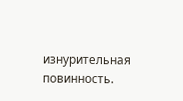изнурительная повинность.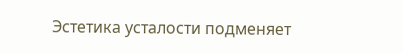Эстетика усталости подменяет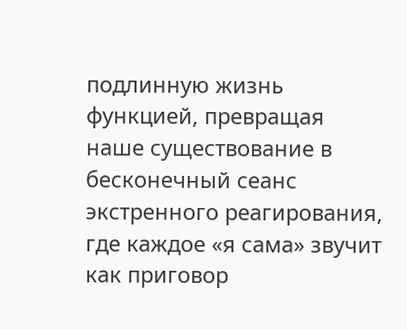подлинную жизнь функцией, превращая наше существование в бесконечный сеанс экстренного реагирования, где каждое «я сама» звучит как приговор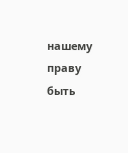нашему праву быть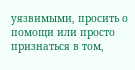уязвимыми, просить о помощи или просто признаться в том,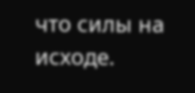что силы на исходе.